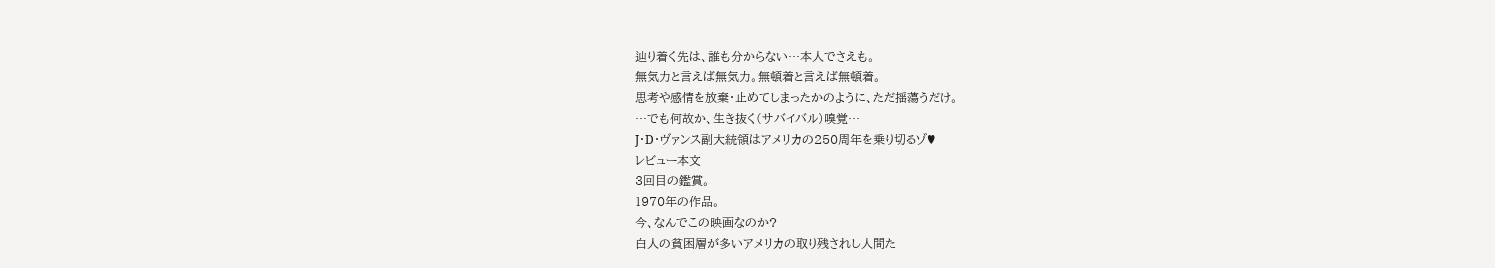辿り着く先は、誰も分からない…本人でさえも。
無気力と言えば無気力。無頓着と言えば無頓着。
思考や感情を放棄・止めてしまったかのように、ただ揺蕩うだけ。
…でも何故か、生き抜く(サバイバル)嗅覚…
J・D・ヴァンス副大統領はアメリカの250周年を乗り切るゾ♥
レビュー本文
3回目の鑑賞。
1970年の作品。
今、なんでこの映画なのか?
白人の貧困層が多いアメリカの取り残されし人間た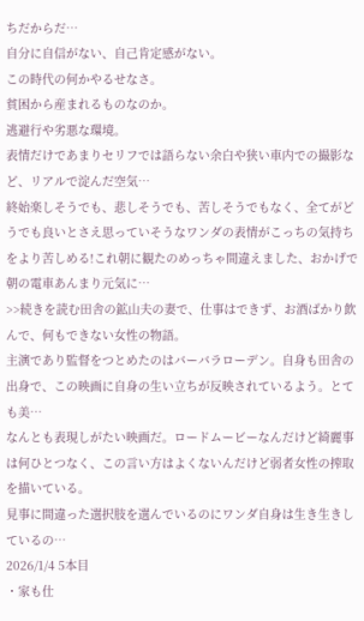ちだからだ…
自分に自信がない、自己肯定感がない。
この時代の何かやるせなさ。
貧困から産まれるものなのか。
逃避行や劣悪な環境。
表情だけであまりセリフでは語らない余白や狭い車内での撮影など、リアルで淀んだ空気…
終始楽しそうでも、悲しそうでも、苦しそうでもなく、全てがどうでも良いとさえ思っていそうなワンダの表情がこっちの気持ちをより苦しめる!これ朝に観たのめっちゃ間違えました、おかげで朝の電車あんまり元気に…
>>続きを読む田舎の鉱山夫の妻で、仕事はできず、お酒ばかり飲んで、何もできない女性の物語。
主演であり監督をつとめたのはバーバラローデン。自身も田舎の出身で、この映画に自身の生い立ちが反映されているよう。とても美…
なんとも表現しがたい映画だ。ロードムービーなんだけど綺麗事は何ひとつなく、この言い方はよくないんだけど弱者女性の搾取を描いている。
見事に間違った選択肢を選んでいるのにワンダ自身は生き生きしているの…
2026/1/4 5本目
・家も仕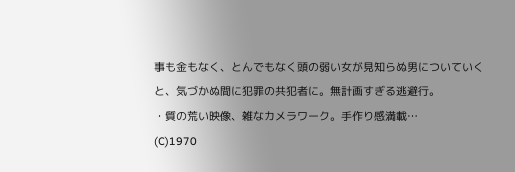事も金もなく、とんでもなく頭の弱い女が見知らぬ男についていくと、気づかぬ間に犯罪の共犯者に。無計画すぎる逃避行。
・質の荒い映像、雑なカメラワーク。手作り感満載…
(C)1970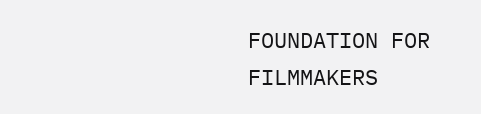FOUNDATION FOR FILMMAKERS